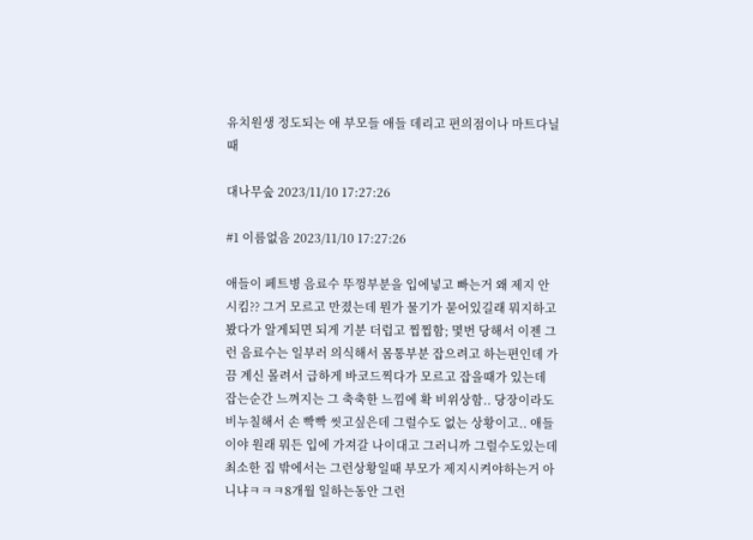유치원생 정도되는 애 부모들 애들 데리고 편의점이나 마트다닐때

대나무숲 2023/11/10 17:27:26

#1 이름없음 2023/11/10 17:27:26

애들이 페트병 음료수 뚜껑부분을 입에넣고 빠는거 왜 제지 안시킴?? 그거 모르고 만졌는데 뭔가 물기가 묻어있길래 뭐지하고 봤다가 알게되면 되게 기분 더럽고 찝찝함; 몇번 당해서 이젠 그런 음료수는 일부러 의식해서 몸통부분 잡으려고 하는편인데 가끔 계신 몰려서 급하게 바코드찍다가 모르고 잡을때가 있는데 잡는순간 느껴지는 그 축축한 느낌에 확 비위상함.. 당장이라도 비누칠해서 손 빡빡 씻고싶은데 그럴수도 없는 상황이고.. 애들이야 원래 뭐든 입에 가져갈 나이대고 그러니까 그럴수도있는데 최소한 집 밖에서는 그런상황일때 부모가 제지시켜야하는거 아니냐ㅋㅋㅋ8개월 일하는동안 그런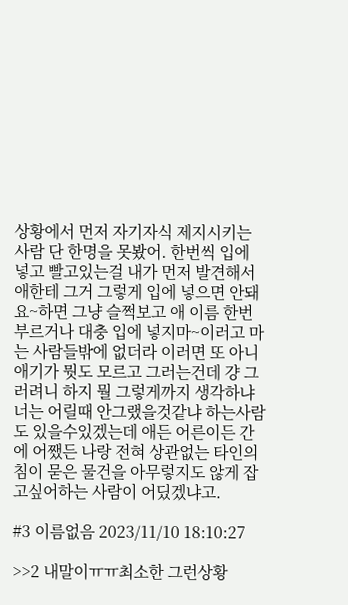상황에서 먼저 자기자식 제지시키는 사람 단 한명을 못봤어. 한번씩 입에 넣고 빨고있는걸 내가 먼저 발견해서 애한테 그거 그렇게 입에 넣으면 안돼요~하면 그냥 슬쩍보고 애 이름 한번 부르거나 대충 입에 넣지마~이러고 마는 사람들밖에 없더라 이러면 또 아니 애기가 뭣도 모르고 그러는건데 걍 그러려니 하지 뭘 그렇게까지 생각하냐 너는 어릴때 안그랬을것같냐 하는사람도 있을수있겠는데 애든 어른이든 간에 어쨌든 나랑 전혀 상관없는 타인의 침이 묻은 물건을 아무렇지도 않게 잡고싶어하는 사람이 어딨겠냐고.

#3 이름없음 2023/11/10 18:10:27

>>2 내말이ㅠㅠ최소한 그런상황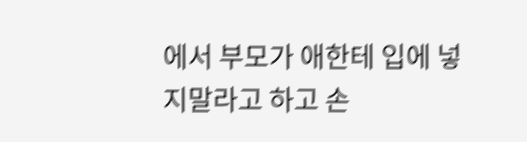에서 부모가 애한테 입에 넣지말라고 하고 손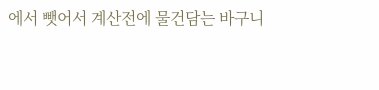에서 뺏어서 계산전에 물건담는 바구니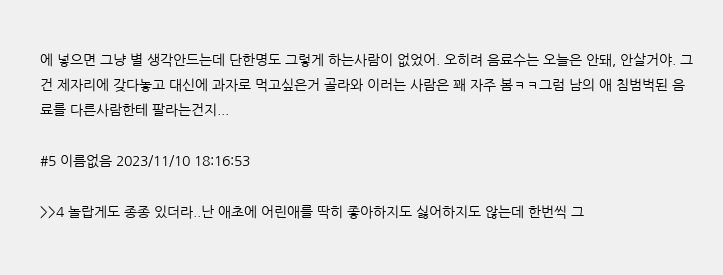에 넣으면 그냥 별 생각안드는데 단한명도 그렇게 하는사람이 없었어. 오히려 음료수는 오늘은 안돼, 안살거야. 그건 제자리에 갖다놓고 대신에 과자로 먹고싶은거 골라와 이러는 사람은 꽤 자주 봄ㅋㅋ그럼 남의 애 침범벅된 음료를 다른사람한테 팔라는건지...

#5 이름없음 2023/11/10 18:16:53

>>4 놀랍게도 종종 있더라..난 애초에 어린애를 딱히 좋아하지도 싫어하지도 않는데 한번씩 그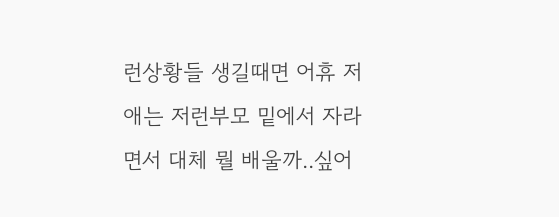런상황들 생길때면 어휴 저 애는 저런부모 밑에서 자라면서 대체 뭘 배울까..싶어